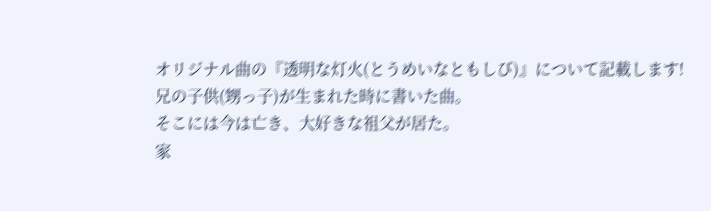オリジナル曲の『透明な灯火(とうめいなともしび)』について記載します!
兄の子供(甥っ子)が生まれた時に書いた曲。
そこには今は亡き、大好きな祖父が居た。
家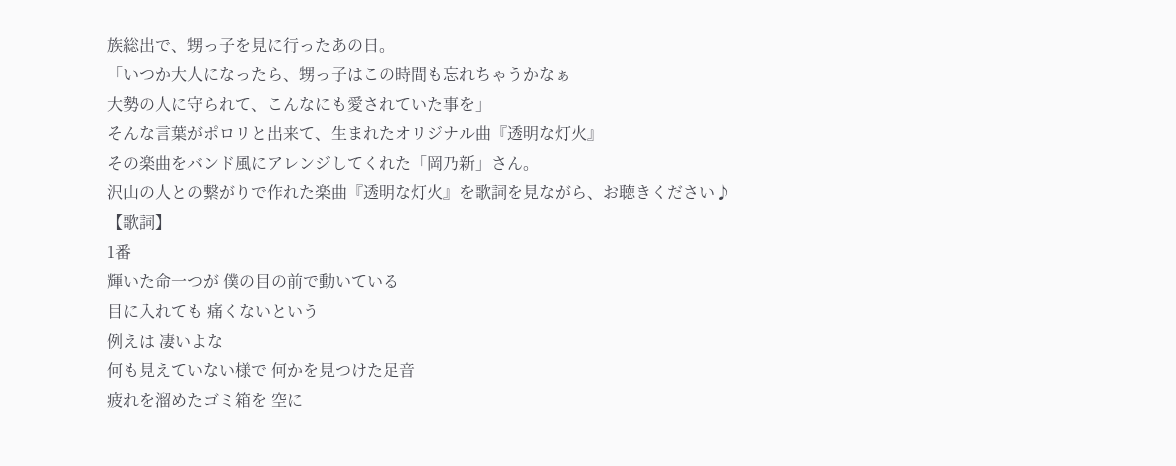族総出で、甥っ子を見に行ったあの日。
「いつか大人になったら、甥っ子はこの時間も忘れちゃうかなぁ
大勢の人に守られて、こんなにも愛されていた事を」
そんな言葉がポロリと出来て、生まれたオリジナル曲『透明な灯火』
その楽曲をバンド風にアレンジしてくれた「岡乃新」さん。
沢山の人との繋がりで作れた楽曲『透明な灯火』を歌詞を見ながら、お聴きください♪
【歌詞】
1番
輝いた命一つが 僕の目の前で動いている
目に入れても 痛くないという
例えは 凄いよな
何も見えていない様で 何かを見つけた足音
疲れを溜めたゴミ箱を 空に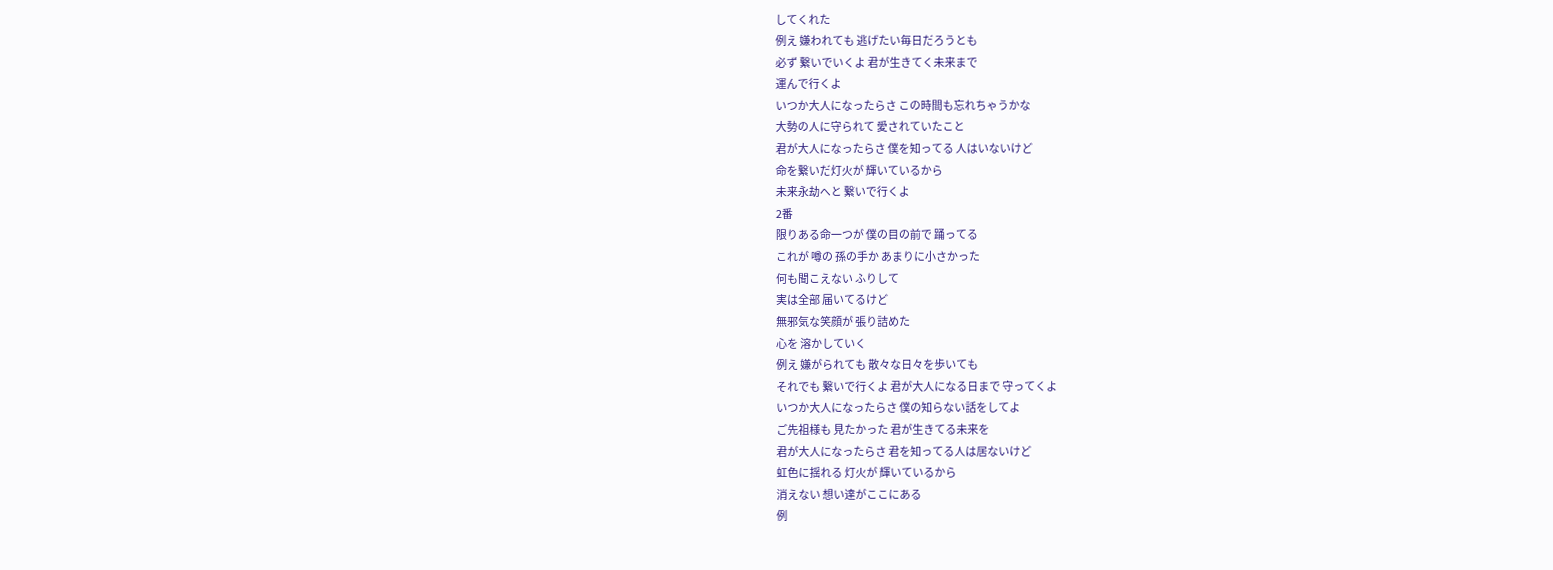してくれた
例え 嫌われても 逃げたい毎日だろうとも
必ず 繋いでいくよ 君が生きてく未来まで
運んで行くよ
いつか大人になったらさ この時間も忘れちゃうかな
大勢の人に守られて 愛されていたこと
君が大人になったらさ 僕を知ってる 人はいないけど
命を繋いだ灯火が 輝いているから
未来永劫へと 繋いで行くよ
2番
限りある命一つが 僕の目の前で 踊ってる
これが 噂の 孫の手か あまりに小さかった
何も聞こえない ふりして
実は全部 届いてるけど
無邪気な笑顔が 張り詰めた
心を 溶かしていく
例え 嫌がられても 散々な日々を歩いても
それでも 繋いで行くよ 君が大人になる日まで 守ってくよ
いつか大人になったらさ 僕の知らない話をしてよ
ご先祖様も 見たかった 君が生きてる未来を
君が大人になったらさ 君を知ってる人は居ないけど
虹色に揺れる 灯火が 輝いているから
消えない 想い達がここにある
例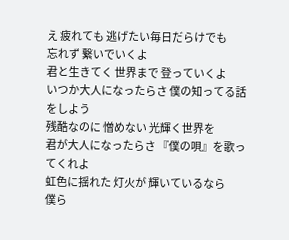え 疲れても 逃げたい毎日だらけでも
忘れず 繋いでいくよ
君と生きてく 世界まで 登っていくよ
いつか大人になったらさ 僕の知ってる話をしよう
残酷なのに 憎めない 光輝く世界を
君が大人になったらさ 『僕の唄』を歌ってくれよ
虹色に揺れた 灯火が 輝いているなら
僕ら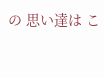の 思い達は こ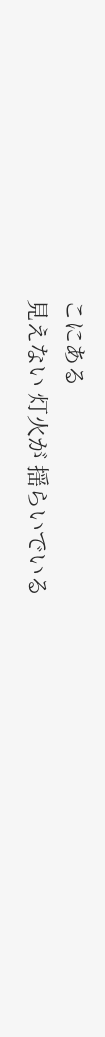こにある
見えない 灯火が 揺らいでいる